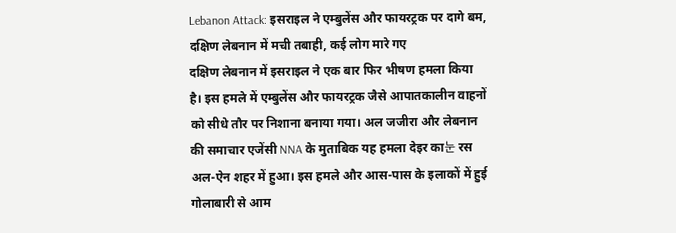Lebanon Attack: इसराइल ने एम्बुलेंस और फायरट्रक पर दागे बम, दक्षिण लेबनान में मची तबाही, कई लोग मारे गए
दक्षिण लेबनान में इसराइल ने एक बार फिर भीषण हमला किया है। इस हमले में एम्बुलेंस और फायरट्रक जैसे आपातकालीन वाहनों को सीधे तौर पर निशाना बनाया गया। अल जजीरा और लेबनान की समाचार एजेंसी NNA के मुताबिक यह हमला देइर का눈 रस अल-ऐन शहर में हुआ। इस हमले और आस-पास के इलाकों में हुई गोलाबारी से आम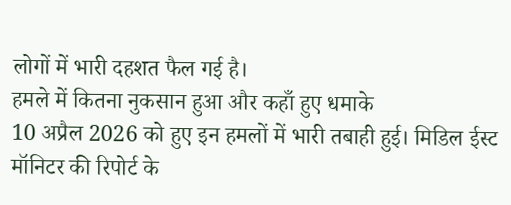लोगों में भारी दहशत फैल गई है।
हमले में कितना नुकसान हुआ और कहाँ हुए धमाके
10 अप्रैल 2026 को हुए इन हमलों में भारी तबाही हुई। मिडिल ईस्ट मॉनिटर की रिपोर्ट के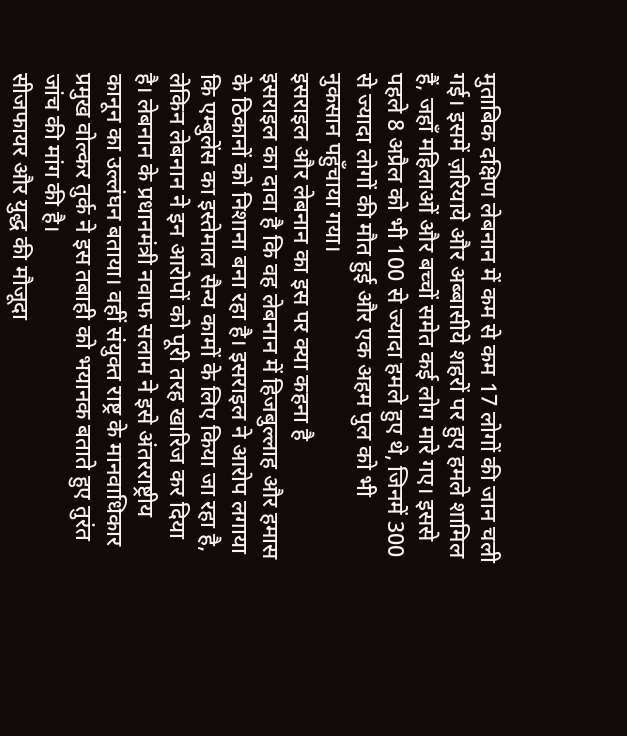मुताबिक दक्षिण लेबनान में कम से कम 17 लोगों की जान चली गई। इसमें ज़रियाये और अब्बासीये शहरों पर हुए हमले शामिल हैं, जहाँ महिलाओं और बच्चों समेत कई लोग मारे गए। इससे पहले 8 अप्रैल को भी 100 से ज्यादा हमले हुए थे, जिनमें 300 से ज्यादा लोगों की मौत हुई और एक अहम पुल को भी नुकसान पहुँचाया गया।
इसराइल और लेबनान का इस पर क्या कहना है
इसराइल का दावा है कि वह लेबनान में हिजबुल्लाह और हमास के ठिकानों को निशाना बना रहा है। इसराइल ने आरोप लगाया कि एम्बुलेंस का इस्तेमाल सैन्य कामों के लिए किया जा रहा है, लेकिन लेबनान ने इन आरोपों को पूरी तरह खारिज कर दिया है। लेबनान के प्रधानमंत्री नवाफ सलाम ने इसे अंतरराष्ट्रीय कानून का उल्लंघन बताया। वहीं संयुक्त राष्ट्र के मानवाधिकार प्रमुख वोल्कर तुर्क ने इस तबाही को भयानक बताते हुए तुरंत जांच की मांग की है।
सीजफायर और युद्ध की मौजूदा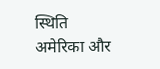स्थिति
अमेरिका और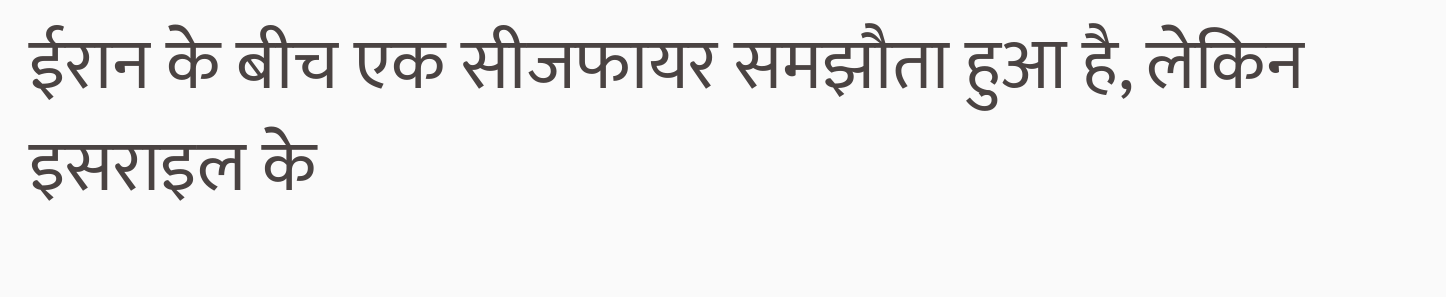ईरान के बीच एक सीजफायर समझौता हुआ है, लेकिन इसराइल के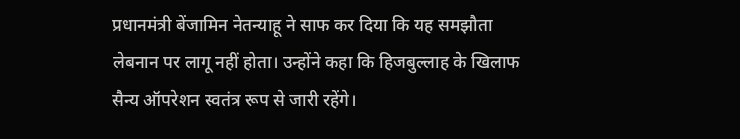प्रधानमंत्री बेंजामिन नेतन्याहू ने साफ कर दिया कि यह समझौता लेबनान पर लागू नहीं होता। उन्होंने कहा कि हिजबुल्लाह के खिलाफ सैन्य ऑपरेशन स्वतंत्र रूप से जारी रहेंगे।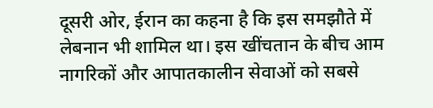दूसरी ओर, ईरान का कहना है कि इस समझौते में लेबनान भी शामिल था। इस खींचतान के बीच आम नागरिकों और आपातकालीन सेवाओं को सबसे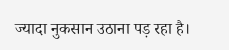ज्यादा नुकसान उठाना पड़ रहा है।